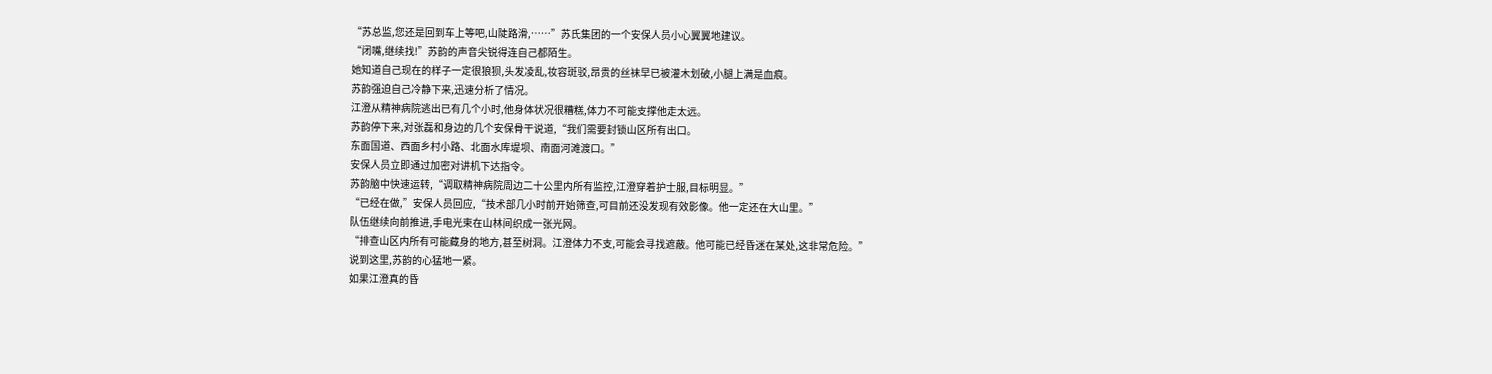“苏总监,您还是回到车上等吧,山陡路滑,……”苏氏集团的一个安保人员小心翼翼地建议。
“闭嘴,继续找!”苏韵的声音尖锐得连自己都陌生。
她知道自己现在的样子一定很狼狈,头发凌乱,妆容斑驳,昂贵的丝袜早已被灌木划破,小腿上满是血痕。
苏韵强迫自己冷静下来,迅速分析了情况。
江澄从精神病院逃出已有几个小时,他身体状况很糟糕,体力不可能支撑他走太远。
苏韵停下来,对张磊和身边的几个安保骨干说道,“我们需要封锁山区所有出口。
东面国道、西面乡村小路、北面水库堤坝、南面河滩渡口。”
安保人员立即通过加密对讲机下达指令。
苏韵脑中快速运转,“调取精神病院周边二十公里内所有监控,江澄穿着护士服,目标明显。”
“已经在做,”安保人员回应,“技术部几小时前开始筛查,可目前还没发现有效影像。他一定还在大山里。”
队伍继续向前推进,手电光束在山林间织成一张光网。
“排查山区内所有可能藏身的地方,甚至树洞。江澄体力不支,可能会寻找遮蔽。他可能已经昏迷在某处,这非常危险。”
说到这里,苏韵的心猛地一紧。
如果江澄真的昏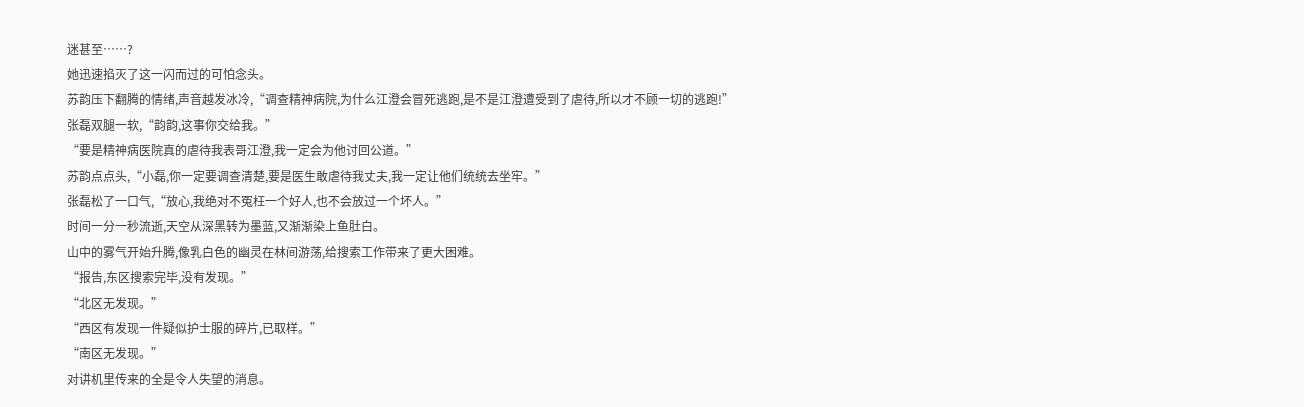迷甚至……?
她迅速掐灭了这一闪而过的可怕念头。
苏韵压下翻腾的情绪,声音越发冰冷,“调查精神病院,为什么江澄会冒死逃跑,是不是江澄遭受到了虐待,所以才不顾一切的逃跑!”
张磊双腿一软,“韵韵,这事你交给我。”
“要是精神病医院真的虐待我表哥江澄,我一定会为他讨回公道。”
苏韵点点头,“小磊,你一定要调查清楚,要是医生敢虐待我丈夫,我一定让他们统统去坐牢。”
张磊松了一口气,“放心,我绝对不冤枉一个好人,也不会放过一个坏人。”
时间一分一秒流逝,天空从深黑转为墨蓝,又渐渐染上鱼肚白。
山中的雾气开始升腾,像乳白色的幽灵在林间游荡,给搜索工作带来了更大困难。
“报告,东区搜索完毕,没有发现。”
“北区无发现。”
“西区有发现一件疑似护士服的碎片,已取样。”
“南区无发现。”
对讲机里传来的全是令人失望的消息。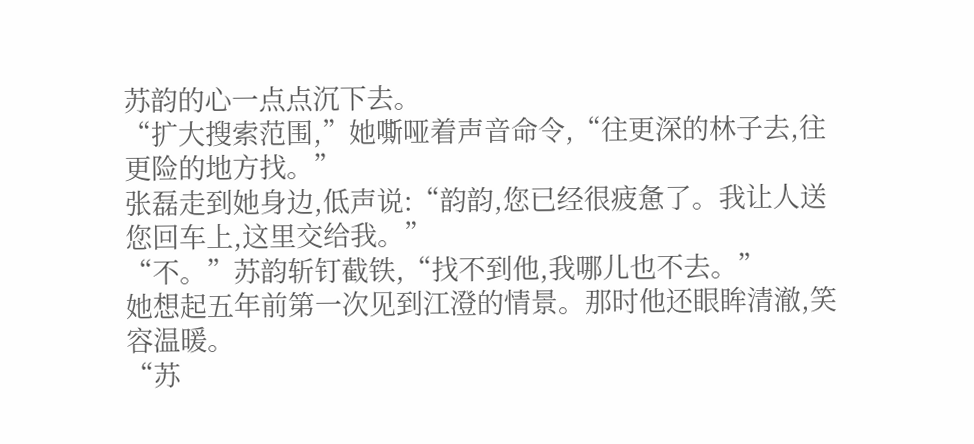苏韵的心一点点沉下去。
“扩大搜索范围,”她嘶哑着声音命令,“往更深的林子去,往更险的地方找。”
张磊走到她身边,低声说:“韵韵,您已经很疲惫了。我让人送您回车上,这里交给我。”
“不。”苏韵斩钉截铁,“找不到他,我哪儿也不去。”
她想起五年前第一次见到江澄的情景。那时他还眼眸清澈,笑容温暖。
“苏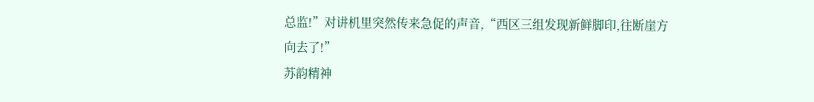总监!”对讲机里突然传来急促的声音,“西区三组发现新鲜脚印,往断崖方向去了!”
苏韵精神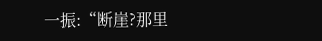一振:“断崖?那里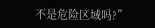不是危险区域吗?”